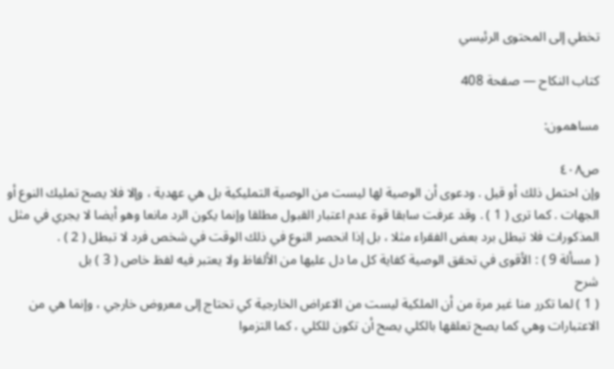تخطي إلى المحتوى الرئيسي

كتاب النكاح — صفحة 408

مساهمون:

ص٤٠٨
وإن احتمل ذلك أو قيل . ودعوى أن الوصية لها ليست من الوصية التمليكية بل هي عهدية ، وإلا فلا يصح تمليك النوع أو الجهات . كما ترى ( 1 ) . وقد عرفت سابقا قوة عدم اعتبار القبول مطلقا وإنما يكون الرد مانعا وهو أيضا لا يجري في مثل المذكورات فلا تبطل برد بعض الفقراء مثلا ، بل إذا انحصر النوع في ذلك الوقت في شخص فرد لا تبطل ( 2 ) .
( مسألة 9 ) : الأقوى في تحقق الوصية كفاية كل ما دل عليها من الألفاظ ولا يعتبر فيه لفظ خاص ( 3 ) بل
شرح
( 1 ) لما تكرر منا غير مرة من أن الملكية ليست من الاعراض الخارجية كي تحتاج إلى معروض خارجي ، وإنما هي من الاعتبارات وهي كما يصح تعلقها بالكلي يصح أن تكون للكلي ، كما التزموا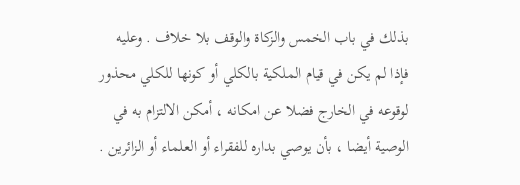بذلك في باب الخمس والزكاة والوقف بلا خلاف . وعليه فإذا لم يكن في قيام الملكية بالكلي أو كونها للكلي محذور لوقوعه في الخارج فضلا عن امكانه ، أمكن الالتزام به في الوصية أيضا ، بأن يوصي بداره للفقراء أو العلماء أو الزائرين .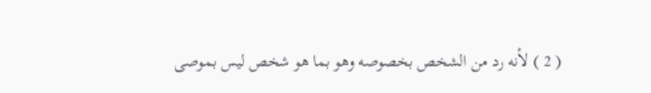( 2 ) لأنه رد من الشخص بخصوصه وهو بما هو شخص ليس بموصى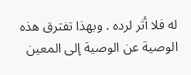له فلا أثر لرده . وبهذا تفترق هذه الوصية عن الوصية إلى المعين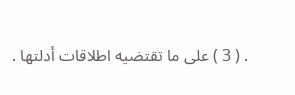. ( 3 ) على ما تقتضيه اطلاقات أدلتها .